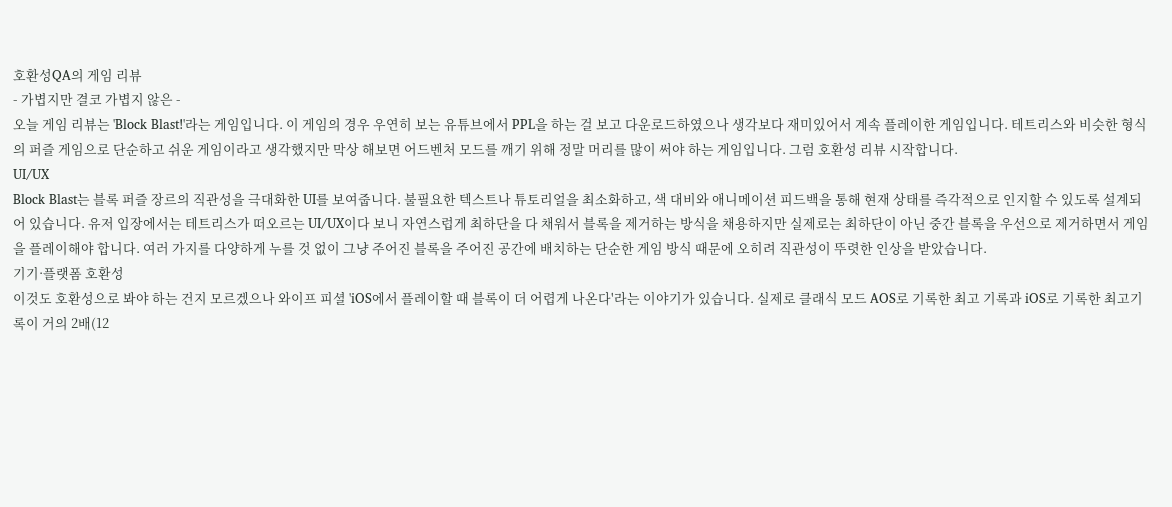호환성QA의 게임 리뷰
- 가볍지만 결코 가볍지 않은 -
오늘 게임 리뷰는 'Block Blast!'라는 게임입니다. 이 게임의 경우 우연히 보는 유튜브에서 PPL을 하는 걸 보고 다운로드하였으나 생각보다 재미있어서 계속 플레이한 게임입니다. 테트리스와 비슷한 형식의 퍼즐 게임으로 단순하고 쉬운 게임이라고 생각했지만 막상 해보면 어드벤처 모드를 깨기 위해 정말 머리를 많이 써야 하는 게임입니다. 그럼 호환성 리뷰 시작합니다.
UI/UX
Block Blast는 블록 퍼즐 장르의 직관성을 극대화한 UI를 보여줍니다. 불필요한 텍스트나 튜토리얼을 최소화하고, 색 대비와 애니메이션 피드백을 통해 현재 상태를 즉각적으로 인지할 수 있도록 설계되어 있습니다. 유저 입장에서는 테트리스가 떠오르는 UI/UX이다 보니 자연스럽게 최하단을 다 채워서 블록을 제거하는 방식을 채용하지만 실제로는 최하단이 아닌 중간 블록을 우선으로 제거하면서 게임을 플레이해야 합니다. 여러 가지를 다양하게 누를 것 없이 그냥 주어진 블록을 주어진 공간에 배치하는 단순한 게임 방식 때문에 오히려 직관성이 뚜렷한 인상을 받았습니다.
기기·플랫폼 호환성
이것도 호환성으로 봐야 하는 건지 모르겠으나 와이프 피셜 'iOS에서 플레이할 때 블록이 더 어렵게 나온다'라는 이야기가 있습니다. 실제로 클래식 모드 AOS로 기록한 최고 기록과 iOS로 기록한 최고기록이 거의 2배(12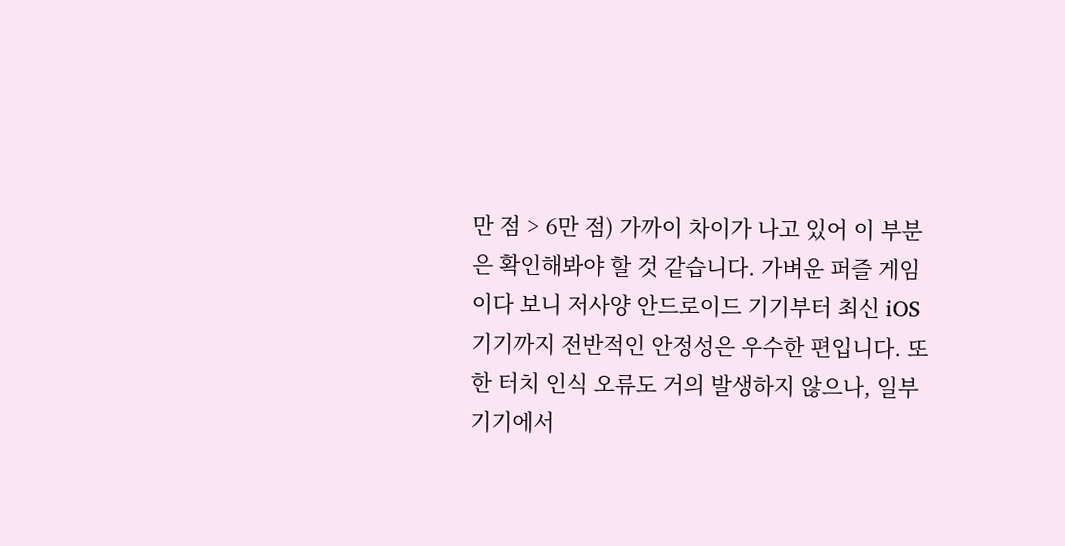만 점 > 6만 점) 가까이 차이가 나고 있어 이 부분은 확인해봐야 할 것 같습니다. 가벼운 퍼즐 게임이다 보니 저사양 안드로이드 기기부터 최신 iOS 기기까지 전반적인 안정성은 우수한 편입니다. 또한 터치 인식 오류도 거의 발생하지 않으나, 일부 기기에서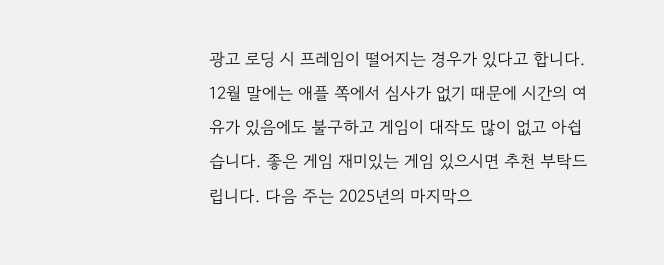광고 로딩 시 프레임이 떨어지는 경우가 있다고 합니다.
12월 말에는 애플 쪽에서 심사가 없기 때문에 시간의 여유가 있음에도 불구하고 게임이 대작도 많이 없고 아쉽습니다. 좋은 게임 재미있는 게임 있으시면 추천 부탁드립니다. 다음 주는 2025년의 마지막으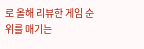로 올해 리뷰한 게임 순위를 매기는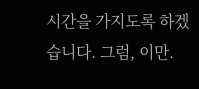시간을 가지도록 하겠습니다. 그럼, 이만.